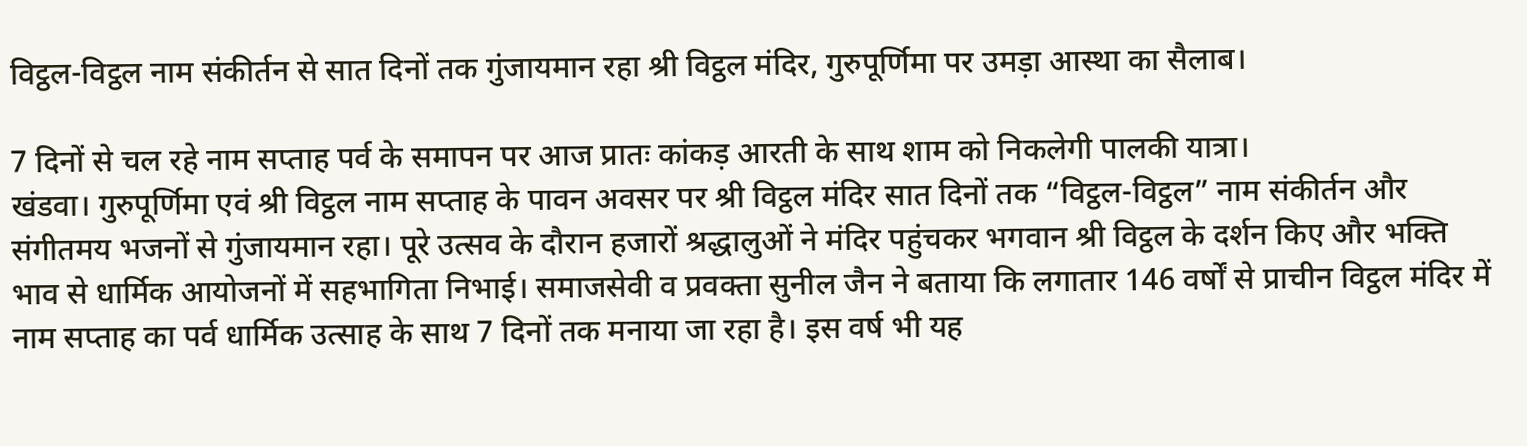विट्ठल-विट्ठल नाम संकीर्तन से सात दिनों तक गुंजायमान रहा श्री विट्ठल मंदिर, गुरुपूर्णिमा पर उमड़ा आस्था का सैलाब।

7 दिनों से चल रहे नाम सप्ताह पर्व के समापन पर आज प्रातः कांकड़ आरती के साथ शाम को निकलेगी पालकी यात्रा।
खंडवा। गुरुपूर्णिमा एवं श्री विट्ठल नाम सप्ताह के पावन अवसर पर श्री विट्ठल मंदिर सात दिनों तक “विट्ठल-विट्ठल” नाम संकीर्तन और संगीतमय भजनों से गुंजायमान रहा। पूरे उत्सव के दौरान हजारों श्रद्धालुओं ने मंदिर पहुंचकर भगवान श्री विट्ठल के दर्शन किए और भक्ति भाव से धार्मिक आयोजनों में सहभागिता निभाई। समाजसेवी व प्रवक्ता सुनील जैन ने बताया कि लगातार 146 वर्षों से प्राचीन विट्ठल मंदिर में नाम सप्ताह का पर्व धार्मिक उत्साह के साथ 7 दिनों तक मनाया जा रहा है। इस वर्ष भी यह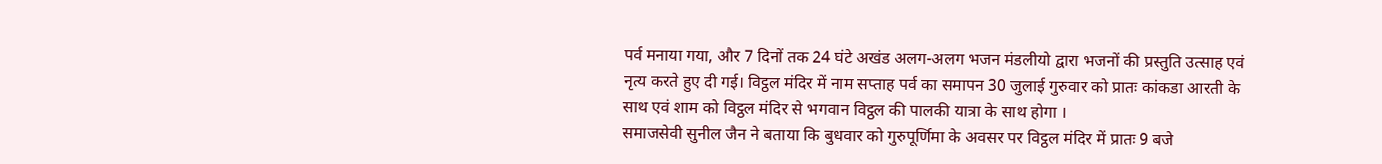पर्व मनाया गया, और 7 दिनों तक 24 घंटे अखंड अलग-अलग भजन मंडलीयो द्वारा भजनों की प्रस्तुति उत्साह एवं नृत्य करते हुए दी गई। विट्ठल मंदिर में नाम सप्ताह पर्व का समापन 30 जुलाई गुरुवार को प्रातः कांकडा आरती के साथ एवं शाम को विट्ठल मंदिर से भगवान विट्ठल की पालकी यात्रा के साथ होगा ।
समाजसेवी सुनील जैन ने बताया कि बुधवार को गुरुपूर्णिमा के अवसर पर विट्ठल मंदिर में प्रातः 9 बजे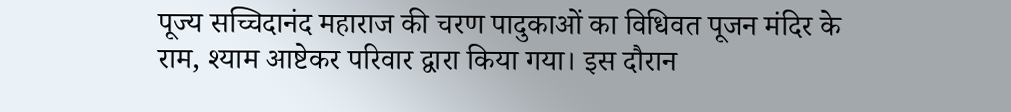पूज्य सच्चिदानंद महाराज की चरण पादुकाओं का विधिवत पूजन मंदिर के राम, श्याम आष्टेकर परिवार द्वारा किया गया। इस दौरान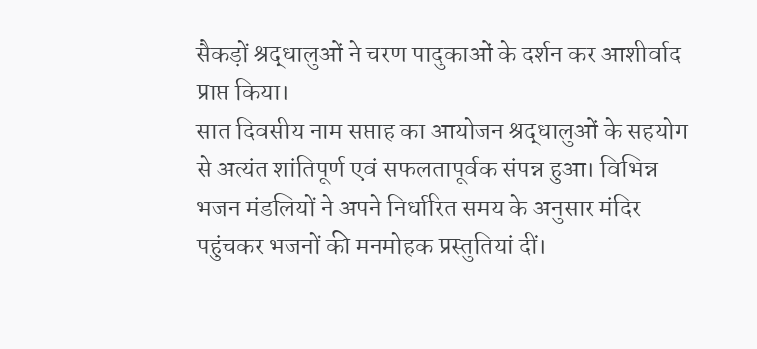सैकड़ों श्रद्धालुओं ने चरण पादुकाओं के दर्शन कर आशीर्वाद प्राप्त किया।
सात दिवसीय नाम सप्ताह का आयोजन श्रद्धालुओं के सहयोग से अत्यंत शांतिपूर्ण एवं सफलतापूर्वक संपन्न हुआ। विभिन्न भजन मंडलियों ने अपने निर्धारित समय के अनुसार मंदिर पहुंचकर भजनों की मनमोहक प्रस्तुतियां दीं।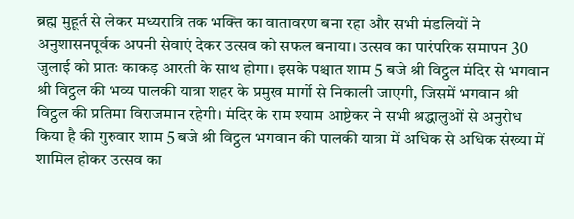ब्रह्म मुहूर्त से लेकर मध्यरात्रि तक भक्ति का वातावरण बना रहा और सभी मंडलियों ने अनुशासनपूर्वक अपनी सेवाएं देकर उत्सव को सफल बनाया। उत्सव का पारंपरिक समापन 30 जुलाई को प्रातः काकड़ आरती के साथ होगा। इसके पश्चात शाम 5 बजे श्री विट्ठल मंदिर से भगवान श्री विट्ठल की भव्य पालकी यात्रा शहर के प्रमुख मार्गो से निकाली जाएगी, जिसमें भगवान श्री विट्ठल की प्रतिमा विराजमान रहेगी। मंदिर के राम श्याम आष्टेकर ने सभी श्रद्धालुओं से अनुरोध किया है की गुरुवार शाम 5 बजे श्री विट्ठल भगवान की पालकी यात्रा में अधिक से अधिक संख्या में शामिल होकर उत्सव का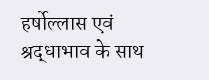हर्षोल्लास एवं श्रद्धाभाव के साथ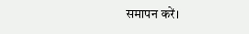समापन करें।